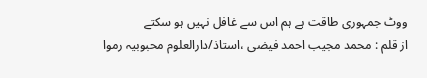ووٹ جمہوری طاقت ہے ہم اس سے غافل نہیں ہو سکتے
از قلم : محمد مجیب احمد فیضی ،استاذ/دارالعلوم محبوبیہ رموا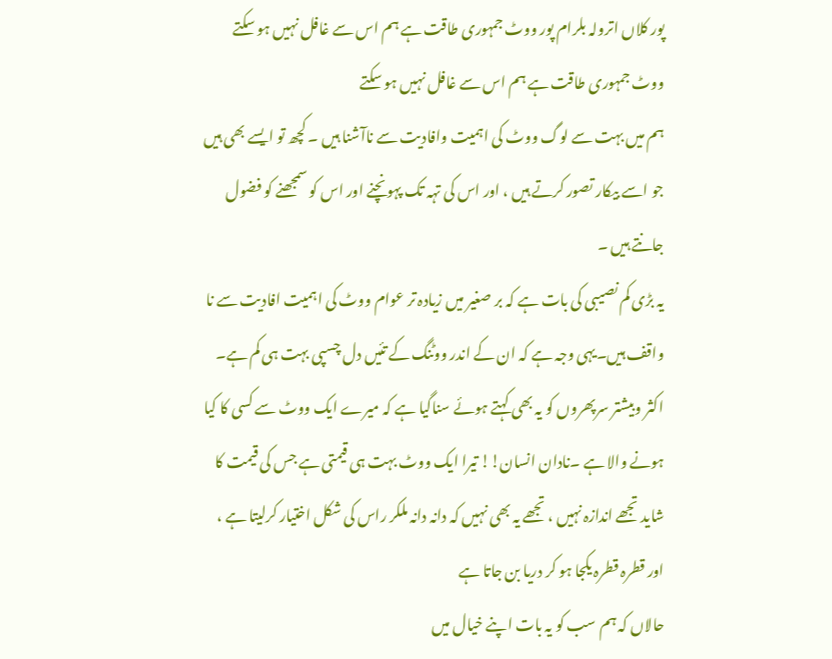پور کلاں اترولہ بلرام پور ووٹ جمہوری طاقت ہے ہم اس سے غافل نہیں ہو سکتے
ووٹ جمہوری طاقت ہے ہم اس سے غافل نہیں ہو سکتے
ہم میں بہت سے لوگ ووٹ کی اہمیت وافادیت سے ناآشنا ہیں ۔ کچھ تو ایسے بھی ہیں جو اسے بیکار تصور کرتے ہیں ، اور اس کی تہہ تک پہونچنے اور اس کو سمجھنے کو فضول جانتے ہیں ۔
یہ بڑی کم نصیبی کی بات ہے کہ بر صغیر میں زیادہ تر عوام ووٹ کی اہمیت افادیت سے نا واقف ہیں۔یہی وجہ ہے کہ ان کے اندر ووٹنگ کے تئیں دل چسپی بہت ہی کم ہے۔
اکثر وبیشتر سرپھروں کو یہ بھی کہتے ہوئے سناگیا ہے کہ میرے ایک ووٹ سے کسی کا کیا ہونے والا ہے ۔نادان انسان!! تیرا ایک ووٹ بہت ہی قیمتی ہے جس کی قیمت کا شاید تجھے اندازہ نہیں ، تجھے یہ بھی نہیں کہ دانہ دانہ ملکر راس کی شکل اختیار کرلیتا ہے ، اور قطرہ قطرہ یکجا ہو کر دریا بن جاتا ہے
حالاں کہ ہم سب کو یہ بات اپنے خیال میں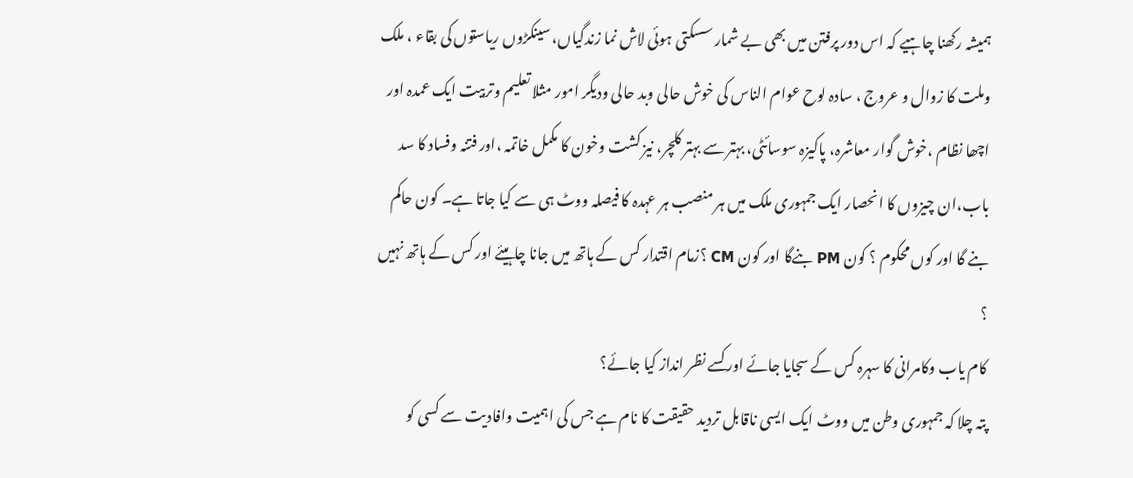ہمیشہ رکھنا چاہیے کہ اس دور پرفتن میں بھی بے شمار سسکتی ہوئی لاش نما زندگیاں، سینکڑوں ریاستوں کی بقاء ، ملک وملت کا زوال و عروج ، سادہ لوح عوام الناس کی خوش حالی وبد حالی ودیگر امور مثلا تعلیم وتربیت ایک عمدہ اور اچھا نظام ،خوش گوار معاشرہ، پاکیزہ سوسائٹی، بہتر سے بہتر کلچر، نیز کشت وخون کا مکمل خاتمہ ،اور فتنہ وفساد کا سد باب،ان چیزوں کا انحصار ایک جمہوری ملک میں ہر منصب ہر عہدہ کا فیصلہ ووٹ ہی سے کیا جاتا ہے۔ کون حاکم بنے گا اور کوں محکوم ؟ کون PM بنےگا اور کون CM ؟زمام اقتدار کس کے ہاتھ میں جانا چاہیئے اور کس کے ہاتھ نہیں ؟
کام یاب وکامرانی کا سہرہ کس کے سجایا جائے اور کسے نظر انداز کیا جائے؟
پتہ چلا کہ جمہوری وطن میں ووٹ ایک ایسی ناقابل تردید حقیقت کا نام ہے جس کی اہمیت وافادیت سے کسی کو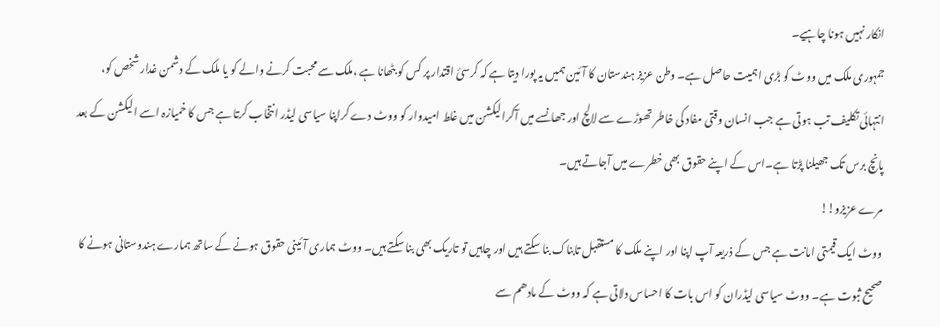انکار نہیں ہونا چاہیے۔
جمہوری ملک میں ووٹ کو بڑی اہمیت حاصل ہے۔ وطن عزیز ہندستان کا آئین ہمیں یہ پورا دیتا ہے کہ کرسئ اقتدار پر کس کو بٹھانا ہے ،ملک سے محبت کرنے والے کو یا ملک کے دشمن غدار شخص کو، انتہائی تکلیف تب ہوتی ہے جب انسان وقتی مفاد کی خاطر تھوڑے سے لالچ اور جھانسے میں آکرالیکشن میں غلط امیدوار کو ووٹ دے کراپنا سیاسی لیڈر انتخاب کرتا ہے جس کا خمیازہ اسے الیکشن کے بعد پانچ برس تک جھیلنا پڑتا ہے۔اس کے اپنے حقوق بھی خطرے میں آجاتے ہیں۔
مرے عزیزو!!
ووٹ ایک قیمتی امانت ہے جس کے ذریعہ آپ اپنا اور اپنے ملک کا مستقبل تابناک بنا سکتے ہیں اور چاہیں تو تاریک بھی بنا سکتے ہیں۔ ووٹ ہماری آئینی حقوق ہونے کے ساتھ ہمارے ہندوستانی ہونے کا صحیح ثبوت ہے۔ ووٹ سیاسی لیڈران کو اس بات کا احساس دلاتی ہے کہ ووٹ کے مادھم سے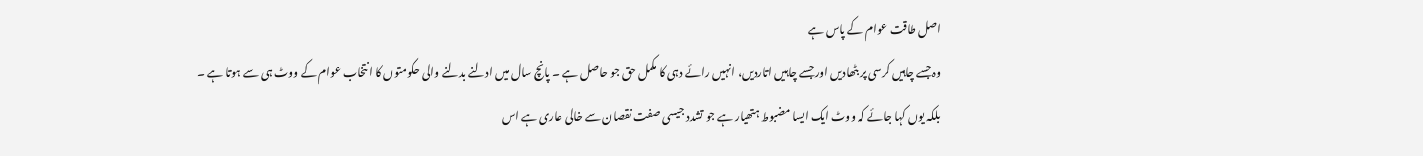اصل طاقت عوام کے پاس ہے
وہ جسے چاہیں کرسی پر بٹھادیں اور جسے چاہیں اتاردیں، انہیں رائے دہی کا مکمل حق جو حاصل ہے ۔ پانچ سال میں ادلنے بدلنے والی حکومتوں کا انتخاب عوام کے ووٹ ہی سے ہوتا ہے ۔
بلکہ یوں کہا جائے کہ ووٹ ایک ایسا مضبوط ہتھیار ہے جو تشدد جیسی صفت نقصان سے خالی عاری ہے اس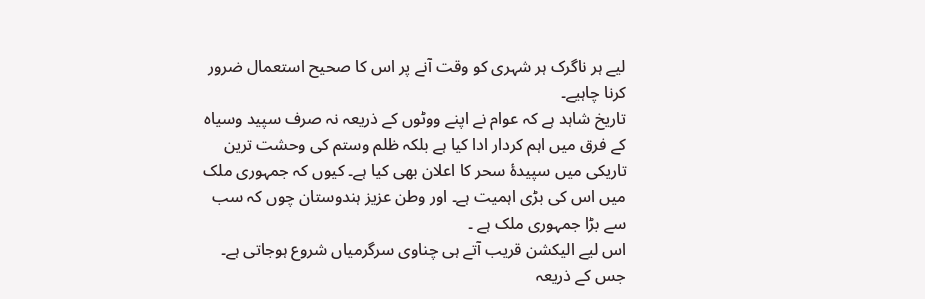لیے ہر ناگرک ہر شہری کو وقت آنے پر اس کا صحیح استعمال ضرور کرنا چاہیے۔
تاریخ شاہد ہے کہ عوام نے اپنے ووٹوں کے ذریعہ نہ صرف سپید وسیاہ کے فرق میں اہم کردار ادا کیا ہے بلکہ ظلم وستم کی وحشت ترین تاریکی میں سپیدۂ سحر کا اعلان بھی کیا ہے۔ کیوں کہ جمہوری ملک میں اس کی بڑی اہمیت ہے۔ اور وطن عزیز ہندوستان چوں کہ سب سے بڑا جمہوری ملک ہے ۔
اس لیے الیکشن قریب آتے ہی چناوی سرگرمیاں شروع ہوجاتی ہے۔ جس کے ذریعہ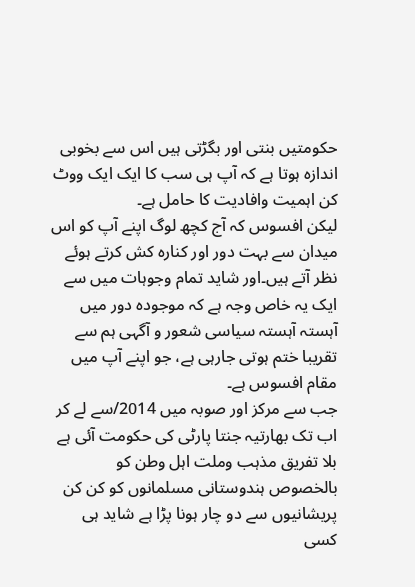حکومتیں بنتی اور بگڑتی ہیں اس سے بخوبی اندازہ ہوتا ہے کہ آپ ہی سب کا ایک ایک ووٹ کن اہمیت وافادیت کا حامل ہے۔
لیکن افسوس کہ آج کچھ لوگ اپنے آپ کو اس میدان سے بہت دور اور کنارہ کش کرتے ہوئے نظر آتے ہیں۔اور شاید تمام وجوہات میں سے ایک یہ خاص وجہ ہے کہ موجودہ دور میں آہستہ آہستہ سیاسی شعور و آگہی ہم سے تقریبا ختم ہوتی جارہی ہے، جو اپنے آپ میں مقام افسوس ہے۔
جب سے مرکز اور صوبہ میں 2014/سے لے کر اب تک بھارتیہ جنتا پارٹی کی حکومت آئی ہے بلا تفریق مذہب وملت اہل وطن کو بالخصوص ہندوستانی مسلمانوں کو کن کن پریشانیوں سے دو چار ہونا پڑا ہے شاید ہی کسی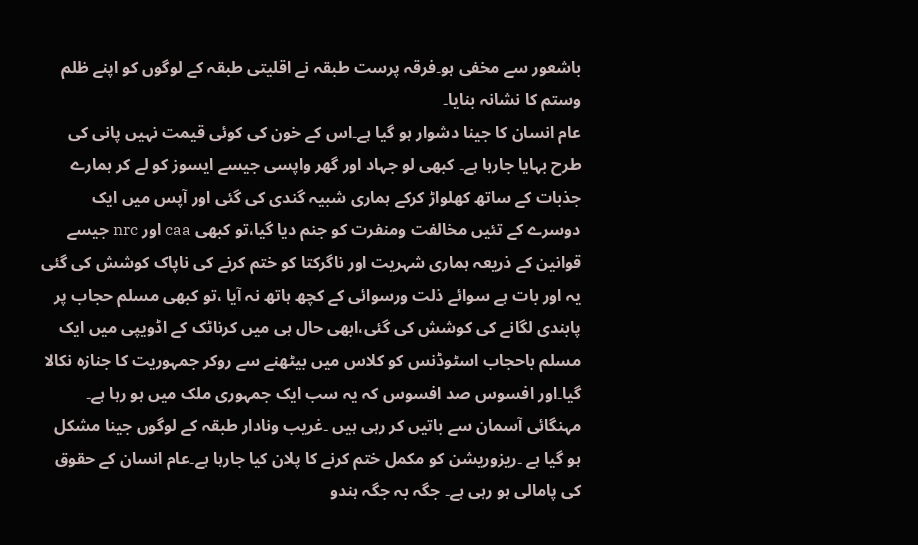باشعور سے مخفی ہو۔فرقہ پرست طبقہ نے اقلیتی طبقہ کے لوگوں کو اپنے ظلم وستم کا نشانہ بنایا۔
عام انسان کا جینا دشوار ہو گیا ہے۔اس کے خون کی کوئی قیمت نہیں پانی کی طرح بہایا جارہا ہے۔ کبھی لو جہاد اور گھر واپسی جیسے ایسوز کو لے کر ہمارے جذبات کے ساتھ کھلواڑ کرکے ہماری شبیہ گندی کی گئی اور آپس میں ایک دوسرے کے تئیں مخالفت ومنفرت کو جنم دیا گیا،تو کبھی caa اور nrc جیسے قوانین کے ذریعہ ہماری شہریت اور ناگرکتا کو ختم کرنے کی ناپاک کوشش کی گئی
یہ اور بات ہے سوائے ذلت ورسوائی کے کچھ ہاتھ نہ آیا ،تو کبھی مسلم حجاب پر پابندی لگانے کی کوشش کی گئی،ابھی حال ہی میں کرناٹک کے اڈویپی میں ایک مسلم باحجاب اسٹوڈنس کو کلاس میں بیٹھنے سے روکر جمہوریت کا جنازہ نکالا گیا۔اور افسوس صد افسوس کہ یہ سب ایک جمہوری ملک میں ہو رہا ہے۔
مہنگائی آسمان سے باتیں کر رہی ہیں ۔غریب ونادار طبقہ کے لوگوں جینا مشکل ہو گیا ہے ۔ریزوریشن کو مکمل ختم کرنے کا پلان کیا جارہا ہے۔عام انسان کے حقوق کی پامالی ہو رہی ہے۔ جگہ بہ جگہ ہندو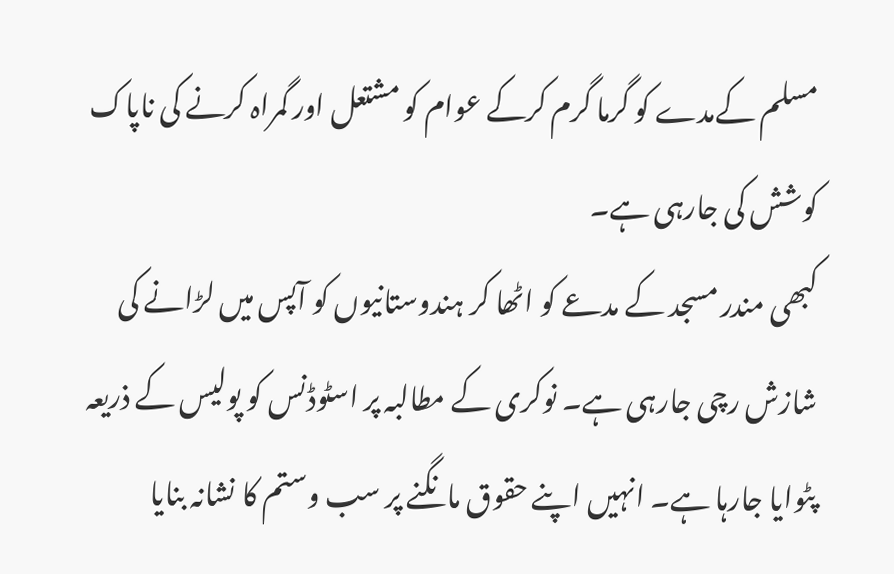مسلم کےمدے کو گرما گرم کرکے عوام کو مشتعل اور گمراہ کرنے کی ناپاک کوشش کی جارہی ہے۔
کبھی مندر مسجد کے مدعے کو اٹھا کر ہندوستانیوں کو آپس میں لڑانے کی شازش رچی جارہی ہے۔ نوکری کے مطالبہ پر اسٹوڈنس کو پولیس کے ذریعہ پٹوایا جارہا ہے۔ انہیں اپنے حقوق مانگنے پر سب وستم کا نشانہ بنایا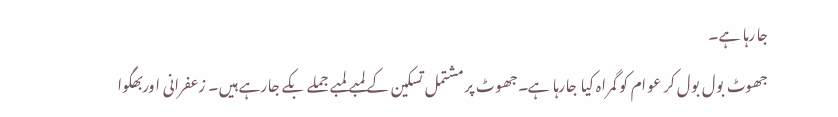جارہا ہے۔
جھوٹ بول بول کر عوام کو گمراہ کیا جارہا ہے۔جھوٹ پر مشتمل تسکین کے لمبے لمبے جملے بکے جارہے ہیں۔ زعفرانی اوربھگوا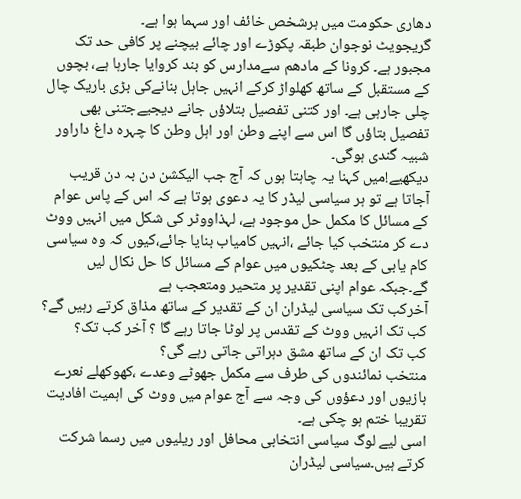دھاری حکومت میں ہرشخص خائف اور سہما ہوا ہے۔
گریجویٹ نوجوان طبقہ پکوڑے اور چائے بیچنے پر کافی حد تک مجبور ہے۔ کرونا کے مادھم سےمدارس کو بند کروایا جارہا ہے، بچوں کے مستقبل کے ساتھ کھلواڑ کرکے انہیں جاہل بنانےکی بڑی باریک چال چلی جارہی ہے۔ اور کتنی تفصیل بتلاؤں جانے دیجیےجتنی بھی تفصیل بتاؤں گا اس سے اپنے وطن اور اہل وطن کا چہرہ داغ داراور شبیہ گندی ہوگی۔
دیکھیے!میں کہنا یہ چاہتا ہوں کہ آج جب الیکشن دن بہ دن قریب آجاتا ہے تو ہر سیاسی لیڈر کا یہ دعوی ہوتا ہے کہ اس کے پاس عوام کے مسائل کا مکمل حل موجود ہے، لہذاووٹر کی شکل میں انہیں ووٹ دے کر منتخب کیا جائے ،انہیں کامیاب بنایا جائے،کیوں کہ وہ سیاسی کام یابی کے بعد چٹکیوں میں عوام کے مسائل کا حل نکال لیں گے۔جبکہ عوام اپنی تقدیر پر متحیر ومتعجب ہے
آخرکب تک سیاسی لیڈران ان کے تقدیر کے ساتھ مذاق کرتے رہیں گے؟
کب تک انہیں ووٹ کے تقدس پر لوٹا جاتا رہے گا ؟ آخر کب تک؟
کب تک ان کے ساتھ مشق دہراتی جاتی رہے گی؟
منتخب نمائندوں کی طرف سے مکمل جھوٹے وعدے ،کھوکھلے نعرے بازیوں اور دعؤوں کی وجہ سے آج عوام میں ووٹ کی اہمیت افادیت تقریبا ختم ہو چکی ہے۔
اسی لیے لوگ سیاسی انتخابی محافل اور ریلیوں میں رسما شرکت کرتے ہیں۔سیاسی لیڈران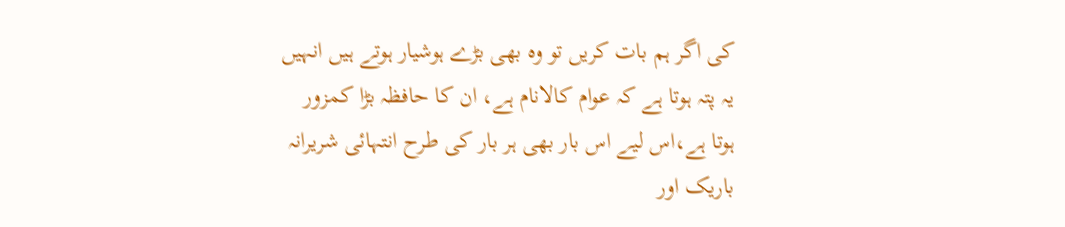کی اگر ہم بات کریں تو وہ بھی بڑے ہوشیار ہوتے ہیں انہیں یہ پتہ ہوتا ہے کہ عوام کالانام ہے، ان کا حافظہ بڑا کمزور ہوتا ہے،اس لیے اس بار بھی ہر بار کی طرح انتہائی شریرانہ
باریک اور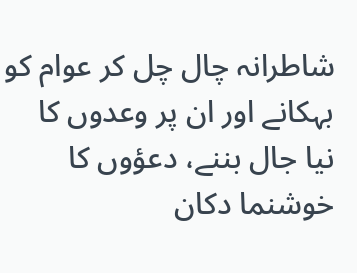شاطرانہ چال چل کر عوام کو بہکانے اور ان پر وعدوں کا نیا جال بننے، دعؤوں کا خوشنما دکان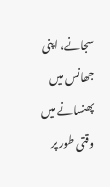سجانے، اپنی جھانس میں پھنسانے میں وقتی طور پر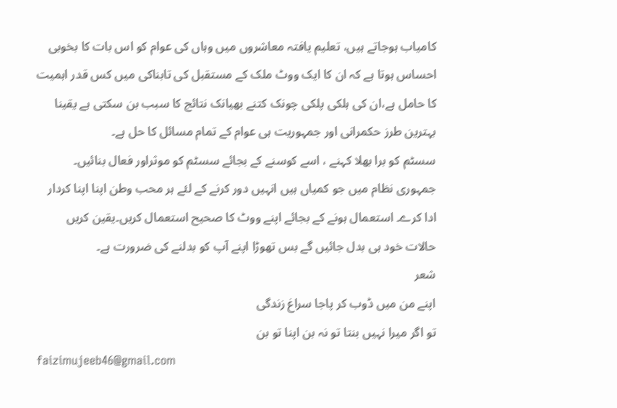کامیاب ہوجاتے ہیں، تعلیم یافتہ معاشروں میں وہاں کی عوام کو اس بات کا بخوبی احساس ہوتا ہے کہ ان کا ایک ووٹ ملک کے مستقبل کی تابناکی میں کس قدر اہمیت کا حامل ہے،ان کی ہلکی پلکی چونک کتنے بھیانک نتائج کا سبب بن سکتی ہے یقینا بہترین طرز حکمرانی اور جمہوریت ہی عوام کے تمام مسائل کا حل ہے۔
سسٹم کو برا بھلا کہنے ، اسے کوسنے کے بجائے سسٹم کو موثراور فعال بنائیں۔ جمہوری نظام میں جو کمیاں ہیں انہیں دور کرنے کے لئے ہر محب وطن اپنا اپنا کردار ادا کرے۔ استعمال ہونے کے بجائے اپنے ووٹ کا صحیح استعمال کریں۔یقین کریں حالات خود ہی بدل جائیں گے بس تھوڑا اپنے آپ کو بدلنے کی ضرورت ہے۔
شعر
اپنے من میں ڈوب کر پاجا سراغ زندگی
تو اگر میرا نہیں بنتا تو نہ بن اپنا تو بن
faizimujeeb46@gmail.com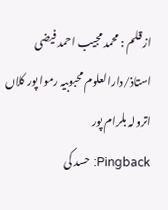از قلم : محمد مجیب احمد فیضی
استاذ/دارالعلوم محبوبیہ رموا پور کلاں اترولہ بلرام پور
Pingback: حسد کی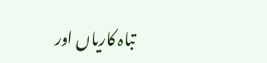تباہ کاریاں اور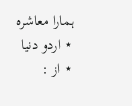ہمارا معاشرہ ⋆ اردو دنیا ⋆ از :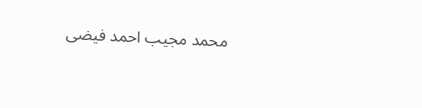محمد مجیب احمد فیضی